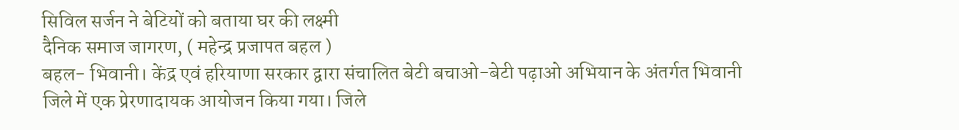सिविल सर्जन ने बेटियों को बताया घर की लक्ष्मी
दैनिक समाज जागरण, ( महेन्द्र प्रजापत बहल )
बहल- भिवानी। केंद्र एवं हरियाणा सरकार द्वारा संचालित बेटी बचाओ-बेटी पढ़ाओ अभियान के अंतर्गत भिवानी जिले में एक प्रेरणादायक आयोजन किया गया। जिले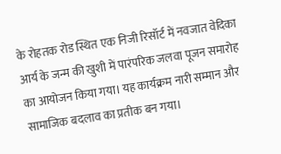के रोहतक रोड स्थित एक निजी रिसॉर्ट में नवजात वेदिका आर्य के जन्म की खुशी में पारंपरिक जलवा पूजन समारोह का आयोजन किया गया। यह कार्यक्रम नारी सम्मान और सामाजिक बदलाव का प्रतीक बन गया।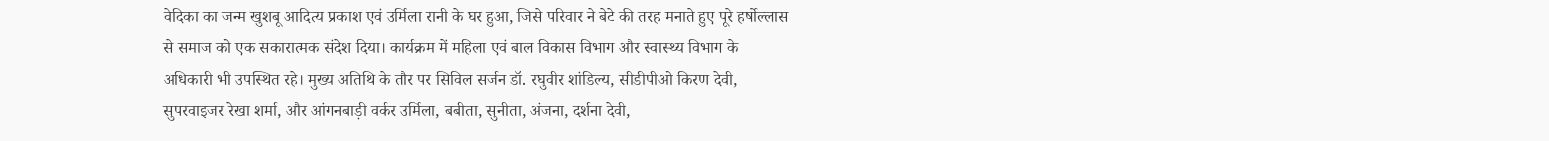वेदिका का जन्म खुशबू आदित्य प्रकाश एवं उर्मिला रानी के घर हुआ, जिसे परिवार ने बेटे की तरह मनाते हुए पूरे हर्षोल्लास से समाज को एक सकारात्मक संदेश दिया। कार्यक्रम में महिला एवं बाल विकास विभाग और स्वास्थ्य विभाग के अधिकारी भी उपस्थित रहे। मुख्य अतिथि के तौर पर सिविल सर्जन डॉ. रघुवीर शांडिल्य, सीडीपीओ किरण देवी, सुपरवाइजर रेखा शर्मा, और आंगनबाड़ी वर्कर उर्मिला, बबीता, सुनीता, अंजना, दर्शना देवी,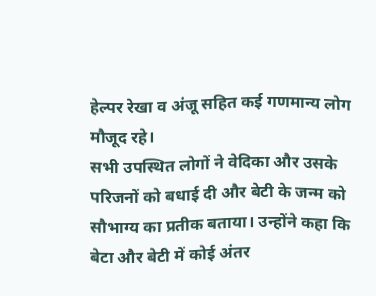हेल्पर रेखा व अंजू सहित कई गणमान्य लोग मौजूद रहे।
सभी उपस्थित लोगों ने वेदिका और उसके परिजनों को बधाई दी और बेटी के जन्म को सौभाग्य का प्रतीक बताया। उन्होंने कहा कि बेटा और बेटी में कोई अंतर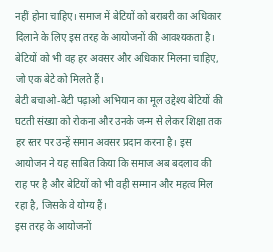नहीं होना चाहिए। समाज में बेटियों को बराबरी का अधिकार दिलाने के लिए इस तरह के आयोजनों की आवश्यकता है। बेटियों को भी वह हर अवसर और अधिकार मिलना चाहिए, जो एक बेटे को मिलते हैं।
बेटी बचाओ-बेटी पढ़ाओ अभियान का मूल उद्देश्य बेटियों की घटती संख्या को रोकना और उनके जन्म से लेकर शिक्षा तक हर स्तर पर उन्हें समान अवसर प्रदान करना है। इस आयोजन ने यह साबित किया कि समाज अब बदलाव की राह पर है और बेटियों को भी वही सम्मान और महत्व मिल रहा है, जिसके वे योग्य हैं।
इस तरह के आयोजनों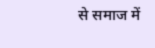से समाज में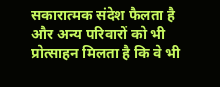सकारात्मक संदेश फैलता है और अन्य परिवारों को भी प्रोत्साहन मिलता है कि वे भी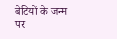बेटियों के जन्म पर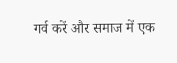गर्व करें और समाज में एक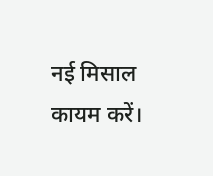नई मिसाल कायम करें।